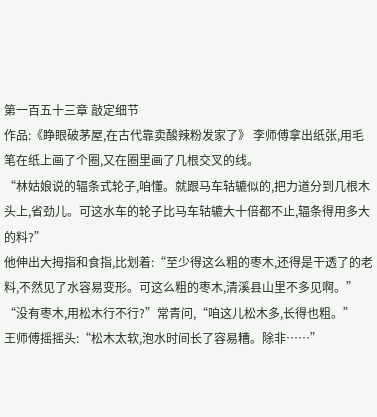第一百五十三章 敲定细节
作品:《睁眼破茅屋,在古代靠卖酸辣粉发家了》 李师傅拿出纸张,用毛笔在纸上画了个圈,又在圈里画了几根交叉的线。
“林姑娘说的辐条式轮子,咱懂。就跟马车轱辘似的,把力道分到几根木头上,省劲儿。可这水车的轮子比马车轱辘大十倍都不止,辐条得用多大的料?”
他伸出大拇指和食指,比划着:“至少得这么粗的枣木,还得是干透了的老料,不然见了水容易变形。可这么粗的枣木,清溪县山里不多见啊。”
“没有枣木,用松木行不行?”常青问,“咱这儿松木多,长得也粗。”
王师傅摇摇头:“松木太软,泡水时间长了容易糟。除非……”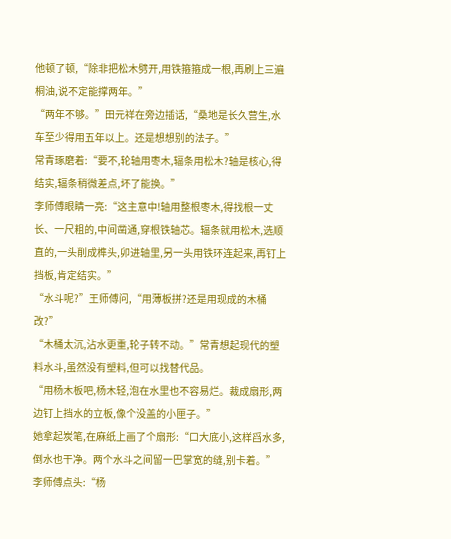他顿了顿,“除非把松木劈开,用铁箍箍成一根,再刷上三遍桐油,说不定能撑两年。”
“两年不够。”田元祥在旁边插话,“桑地是长久营生,水车至少得用五年以上。还是想想别的法子。”
常青琢磨着:“要不,轮轴用枣木,辐条用松木?轴是核心,得结实,辐条稍微差点,坏了能换。”
李师傅眼睛一亮:“这主意中!轴用整根枣木,得找根一丈长、一尺粗的,中间凿通,穿根铁轴芯。辐条就用松木,选顺直的,一头削成榫头,卯进轴里,另一头用铁环连起来,再钉上挡板,肯定结实。”
“水斗呢?”王师傅问,“用薄板拼?还是用现成的木桶改?”
“木桶太沉,沾水更重,轮子转不动。”常青想起现代的塑料水斗,虽然没有塑料,但可以找替代品。
“用杨木板吧,杨木轻,泡在水里也不容易烂。裁成扇形,两边钉上挡水的立板,像个没盖的小匣子。”
她拿起炭笔,在麻纸上画了个扇形:“口大底小,这样舀水多,倒水也干净。两个水斗之间留一巴掌宽的缝,别卡着。”
李师傅点头:“杨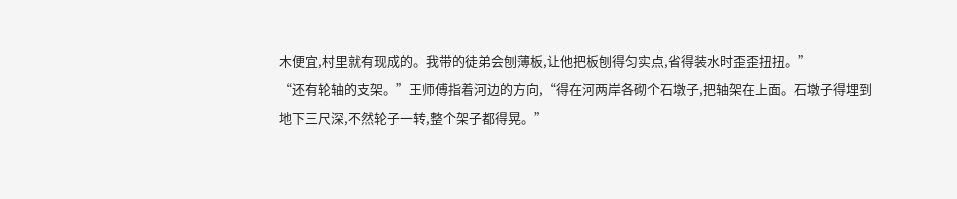木便宜,村里就有现成的。我带的徒弟会刨薄板,让他把板刨得匀实点,省得装水时歪歪扭扭。”
“还有轮轴的支架。”王师傅指着河边的方向,“得在河两岸各砌个石墩子,把轴架在上面。石墩子得埋到地下三尺深,不然轮子一转,整个架子都得晃。”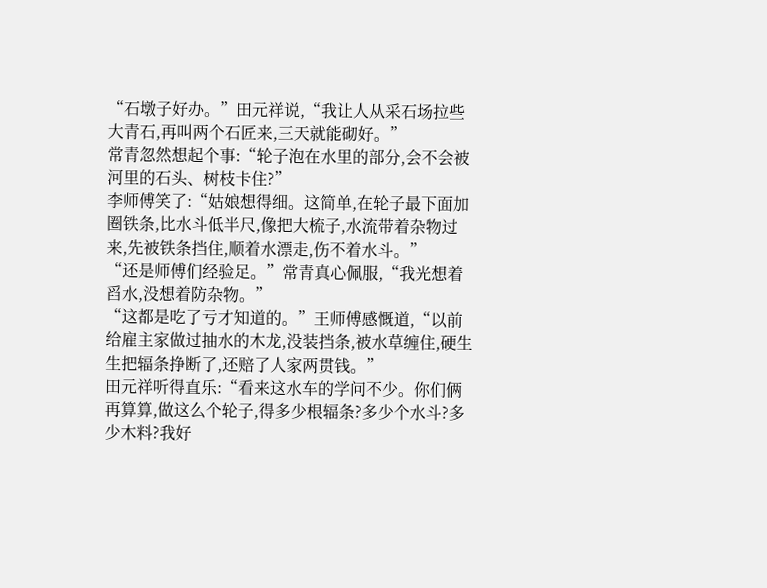“石墩子好办。”田元祥说,“我让人从采石场拉些大青石,再叫两个石匠来,三天就能砌好。”
常青忽然想起个事:“轮子泡在水里的部分,会不会被河里的石头、树枝卡住?”
李师傅笑了:“姑娘想得细。这简单,在轮子最下面加圈铁条,比水斗低半尺,像把大梳子,水流带着杂物过来,先被铁条挡住,顺着水漂走,伤不着水斗。”
“还是师傅们经验足。”常青真心佩服,“我光想着舀水,没想着防杂物。”
“这都是吃了亏才知道的。”王师傅感慨道,“以前给雇主家做过抽水的木龙,没装挡条,被水草缠住,硬生生把辐条挣断了,还赔了人家两贯钱。”
田元祥听得直乐:“看来这水车的学问不少。你们俩再算算,做这么个轮子,得多少根辐条?多少个水斗?多少木料?我好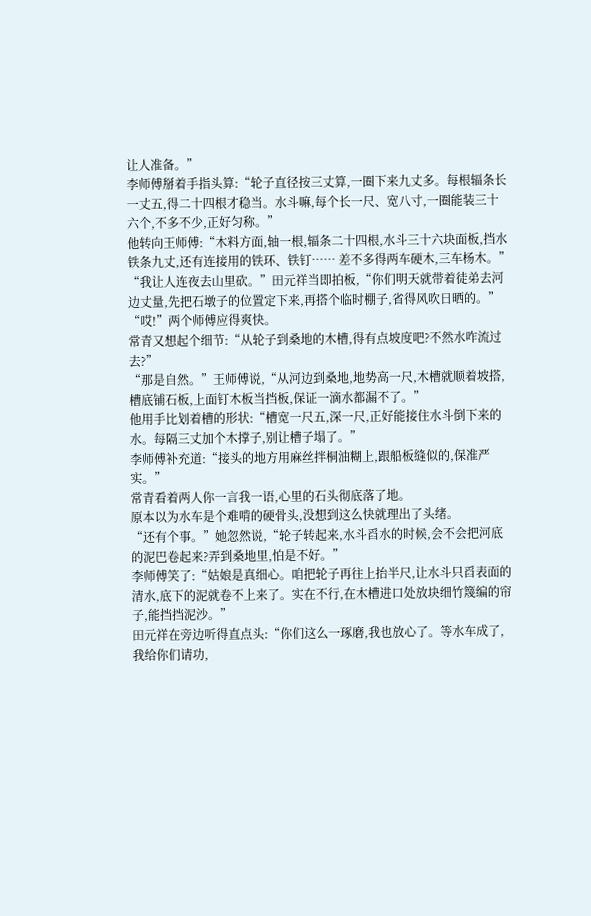让人准备。”
李师傅掰着手指头算:“轮子直径按三丈算,一圈下来九丈多。每根辐条长一丈五,得二十四根才稳当。水斗嘛,每个长一尺、宽八寸,一圈能装三十六个,不多不少,正好匀称。”
他转向王师傅:“木料方面,轴一根,辐条二十四根,水斗三十六块面板,挡水铁条九丈,还有连接用的铁环、铁钉…… 差不多得两车硬木,三车杨木。”
“我让人连夜去山里砍。”田元祥当即拍板,“你们明天就带着徒弟去河边丈量,先把石墩子的位置定下来,再搭个临时棚子,省得风吹日晒的。”
“哎!”两个师傅应得爽快。
常青又想起个细节:“从轮子到桑地的木槽,得有点坡度吧?不然水咋流过去?”
“那是自然。”王师傅说,“从河边到桑地,地势高一尺,木槽就顺着坡搭,槽底铺石板,上面钉木板当挡板,保证一滴水都漏不了。”
他用手比划着槽的形状:“槽宽一尺五,深一尺,正好能接住水斗倒下来的水。每隔三丈加个木撑子,别让槽子塌了。”
李师傅补充道:“接头的地方用麻丝拌桐油糊上,跟船板缝似的,保准严实。”
常青看着两人你一言我一语,心里的石头彻底落了地。
原本以为水车是个难啃的硬骨头,没想到这么快就理出了头绪。
“还有个事。”她忽然说,“轮子转起来,水斗舀水的时候,会不会把河底的泥巴卷起来?弄到桑地里,怕是不好。”
李师傅笑了:“姑娘是真细心。咱把轮子再往上抬半尺,让水斗只舀表面的清水,底下的泥就卷不上来了。实在不行,在木槽进口处放块细竹篾编的帘子,能挡挡泥沙。”
田元祥在旁边听得直点头:“你们这么一琢磨,我也放心了。等水车成了,我给你们请功,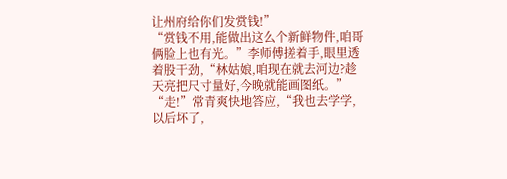让州府给你们发赏钱!”
“赏钱不用,能做出这么个新鲜物件,咱哥俩脸上也有光。”李师傅搓着手,眼里透着股干劲,“林姑娘,咱现在就去河边?趁天亮把尺寸量好,今晚就能画图纸。”
“走!”常青爽快地答应,“我也去学学,以后坏了,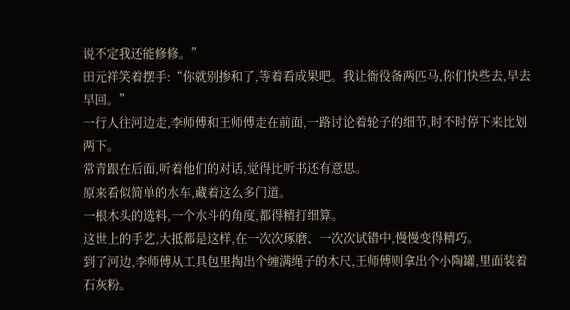说不定我还能修修。”
田元祥笑着摆手:“你就别掺和了,等着看成果吧。我让衙役备两匹马,你们快些去,早去早回。”
一行人往河边走,李师傅和王师傅走在前面,一路讨论着轮子的细节,时不时停下来比划两下。
常青跟在后面,听着他们的对话,觉得比听书还有意思。
原来看似简单的水车,藏着这么多门道。
一根木头的选料,一个水斗的角度,都得精打细算。
这世上的手艺,大抵都是这样,在一次次琢磨、一次次试错中,慢慢变得精巧。
到了河边,李师傅从工具包里掏出个缠满绳子的木尺,王师傅则拿出个小陶罐,里面装着石灰粉。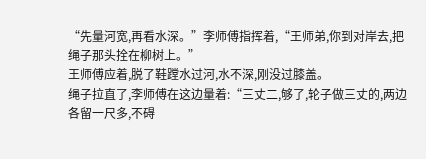“先量河宽,再看水深。”李师傅指挥着,“王师弟,你到对岸去,把绳子那头拴在柳树上。”
王师傅应着,脱了鞋蹚水过河,水不深,刚没过膝盖。
绳子拉直了,李师傅在这边量着:“三丈二,够了,轮子做三丈的,两边各留一尺多,不碍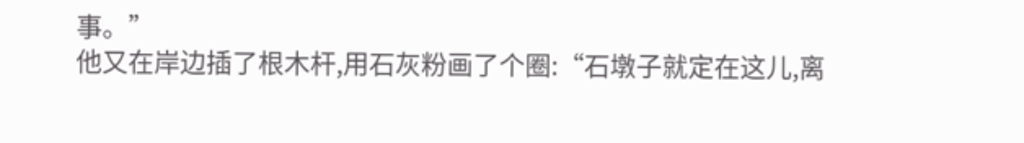事。”
他又在岸边插了根木杆,用石灰粉画了个圈:“石墩子就定在这儿,离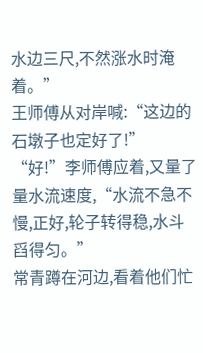水边三尺,不然涨水时淹着。”
王师傅从对岸喊:“这边的石墩子也定好了!”
“好!”李师傅应着,又量了量水流速度,“水流不急不慢,正好,轮子转得稳,水斗舀得匀。”
常青蹲在河边,看着他们忙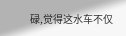碌,觉得这水车不仅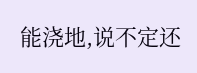能浇地,说不定还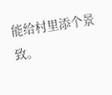能给村里添个景致。